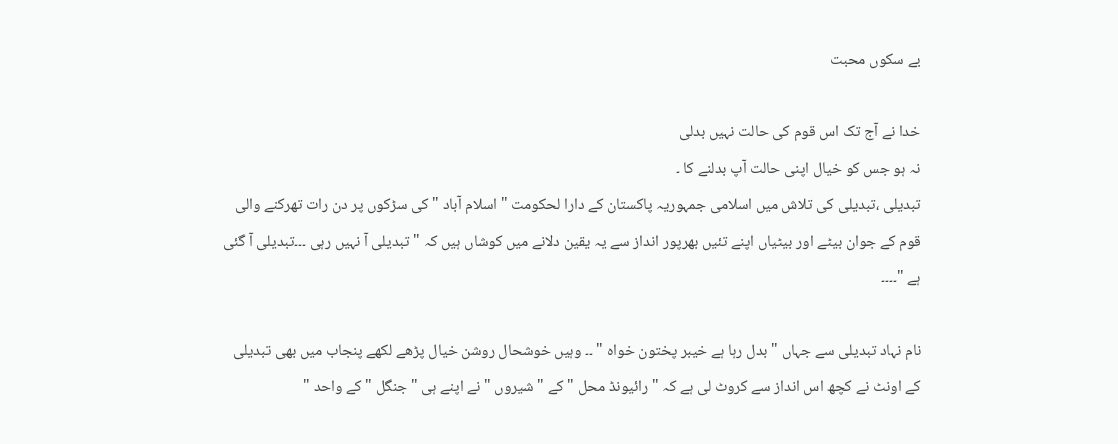بے سکوں محبت

خدا نے آج تک اس قوم کی حالت نہیں بدلی
نہ ہو جس کو خیال اپنی حالت آپ بدلنے کا ۔
تبدیلی ،تبدیلی کی تلاش میں اسلامی جمہوریہ پاکستان کے دارا لحکومت " اسلام آباد " کی سڑکوں پر دن رات تھرکنے والی قوم کے جوان بیٹے اور بیٹیاں اپنے تئیں بھرپور انداز سے یہ یقین دلانے میں کوشاں ہیں کہ " تبدیلی آ نہیں رہی ۔۔۔تبدیلی آ گئی ہے "۔۔۔۔

نام نہاد تبدیلی سے جہاں " بدل رہا ہے خیبر پختون خواه " ۔۔ وہیں خوشحال روشن خیال پڑھے لکھے پنجاب میں بھی تبدیلی کے اونٹ نے کچھ اس انداز سے کروٹ لی ہے کہ " رائیونڈ محل " کے " شیروں " نے اپنے ہی " جنگل " کے واحد "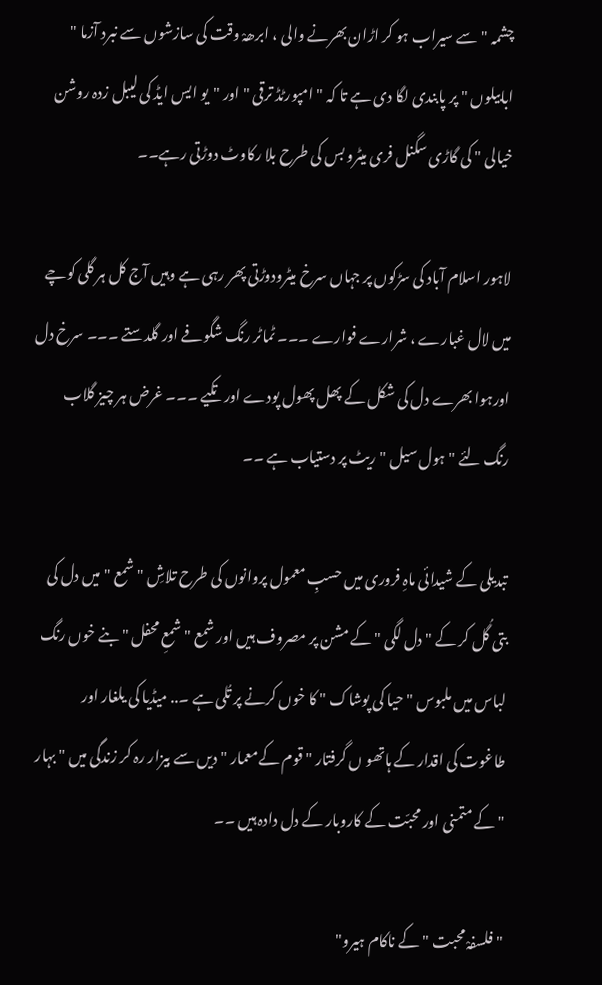چشمہ " سے سیراب ہو کر اڑان بھرنے والی ، ابرھہْ وقت کی سازشوں سے نبرد آزما " ابابیلوں " پر پابندی لگا دی ہے تا کہ " امپورٹڈ ترقی " اور "یو ایس ایڈ کی لیبل زدہ روشن خیالی " کی گاڑی سگنل فری میٹرو بس کی طرح بلا رکاوٹ دوڑتی رہے۔۔

لاہور اسلام آباد کی سڑکوں پر جہاں سرخ میٹرودوڑتی پھر رہی ہے وہیں آج کل ہر گلی کوچے میں لال غبارے ، شرارے فوارے ۔۔۔ ٹماٹر رنگ شگوفے اور گلدستے ۔۔۔ سرخ دل اورہوا بھرے دل کی شکل کے پھل پھول پودے اور تکیے ۔۔۔ غرض ہر چیز گلاب رنگ لئے " ہول سیل " ریٹ پر دستیاب ہے ۔۔

تبدیلی کے شیدائی ماہِ فروری میں حسبِ معمول پروانوں کی طرح تلاشِ " شمع " میں دل کی بتی گُل کر کے " دل لگی " کے مشن پر مصروف ہیں اور شمع " شمعِ محفل " بنے خوں رنگ لباس میں ملبوس " حیا کی پوشاک " کا خوں کرنے پر تُلی ہے ۔.. میڈیا کی یلغار اور طاغوت کی اقدار کے ہاتھو ں گرفتار " قوم کےمعمار " دیں سے بیزار رہ کر زندگی میں " بہار " کے متمنی اور محبّت کے کاروبار کے دل دادہ ہیں ۔۔

" فلسفہْ محبت " کے ناکام ہیرو"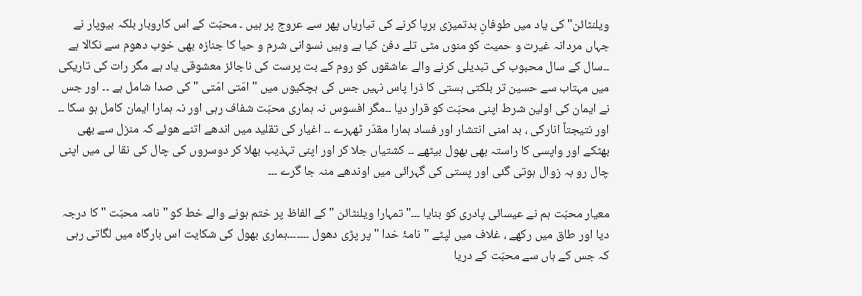ویلنٹائن" کی یاد میں طوفانِ بدتمیزی برپا کرنے کی تیاریاں پھر سے عروج پر ہیں ۔ محبّت کے اس کاروبار بلکہ بیوپار نے جہاں مردانہ غیرت و حمیت کو منوں مٹی تلے دفن کیا ہے وہیں نسوانی شرم و حیا کا جنازہ بھی خوب دھوم سے نکالا ہے ۔۔سال کے سال محبوب کی تبدیلی کرنے والے عاشقوں کو روم کے بت پرست کی ناجائز معشوقی یاد ہے مگر رات کی تاریکی میں مہتاب سے حسین تر بلکتی ہستی کا ذرا پاس نہیں جس کی ہچکیوں میں " امّتی امّتی " کی صدا شامل ہے ۔۔ اور جس نے ایمان کی اولین شرط اپنی محبّت کو قرار دیا ۔۔مگر افسوس نہ ہماری محبّت شفاف رہی اور نہ ہمارا ایمان کامل ہو سکا ۔۔ اور نتیجتاً انارکی ، بد امنی انتشار اور فساد ہمارا مقدّر ٹھہرے ۔۔ اغیار کی تقلید میں اندھے اتنے هوئے کہ منزل سے بھی بھٹکے اور واپسی کا راستہ بھی بھول بیٹھے ۔۔ کشتیاں جلا کر اور اپنی تہذیب بھلا کر دوسروں کی چال کی نقا لی میں اپنی چال رو بہ زوال ہوتی گئی اور پستی کی گہرائی میں اوندھے منہ جا گرے ۔۔۔

معیار محبّت ہم نے عیسائی پادری کو بنایا ۔۔۔" تمہارا ویلنٹائن " کے الفاظ پر ختم ہونے والے خط کو " نامہ محبّت " کا درجہ دیا اور طاق میں رکھے ، غلاف میں لپٹے " نامۂ خدا " پر پڑی دھول ۔۔۔۔۔۔۔ہماری بھول کی شکایت اس بارگاہ میں لگاتی رہی کہ جس کے ہاں سے محبّت کے دریا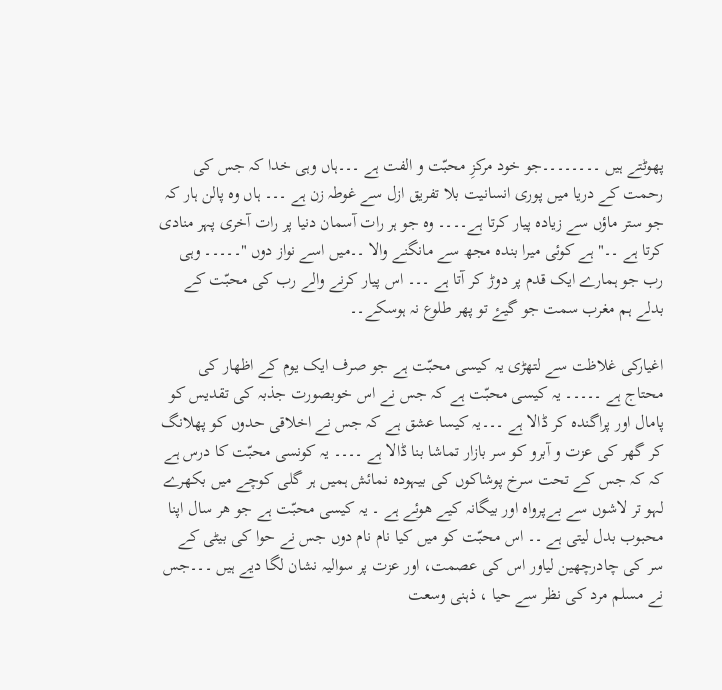پھوٹتے ہیں ۔۔۔۔۔۔۔۔جو خود مرکزِ محبّت و الفت ہے ۔۔۔ہاں وہی خدا کہ جس کی رحمت کے دریا میں پوری انسانیت بلا تفریق ازل سے غوطہ زن ہے ۔۔۔ ہاں وہ پالن ہار کہ جو ستر ماؤں سے زیادہ پیار کرتا ہے۔۔۔۔ وہ جو ہر رات آسمان دنیا پر رات آخری پہر منادی کرتا ہے ۔۔" ہے کوئی میرا بندہ مجھ سے مانگنے والا ۔۔میں اسے نواز دوں "۔۔۔۔۔ وہی رب جو ہمارے ایک قدم پر دوڑ کر آتا ہے ۔۔۔ اس پیار کرنے والے رب کی محبّت کے بدلے ہم مغرب سمت جو گیۓ تو پھر طلوع نہ ہوسکے۔۔

اغیارکی غلاظت سے لتھڑی یہ کیسی محبّت ہے جو صرف ایک یوم کے اظھار کی محتاج ہے ۔۔۔۔۔ یہ کیسی محبّت ہے کہ جس نے اس خوبصورت جذبہ کی تقدیس کو پامال اور پراگندہ کر ڈالا ہے ۔۔۔یہ کیسا عشق ہے کہ جس نے اخلاقی حدوں کو پھلانگ کر گھر کی عزت و آبرو کو سر بازار تماشا بنا ڈالا ہے ۔۔۔۔ یہ کونسی محبّت کا درس ہے کہ کہ جس کے تحت سرخ پوشاکوں کی بیہودہ نمائش ہمیں ہر گلی کوچے میں بکھرے لہو تر لاشوں سے بےپرواہ اور بیگانہ کیے ھوئے ہے ۔ یہ کیسی محبّت ہے جو ھر سال اپنا محبوب بدل لیتی ہے ۔۔ اس محبّت کو میں کیا نام نام دوں جس نے حوا کی بیٹی کے سر کی چادرچھین لیاور اس کی عصمت، اور عزت پر سوالیہ نشان لگا دیے ہیں ۔۔۔جس نے مسلم مرد کی نظر سے حیا ، ذہنی وسعت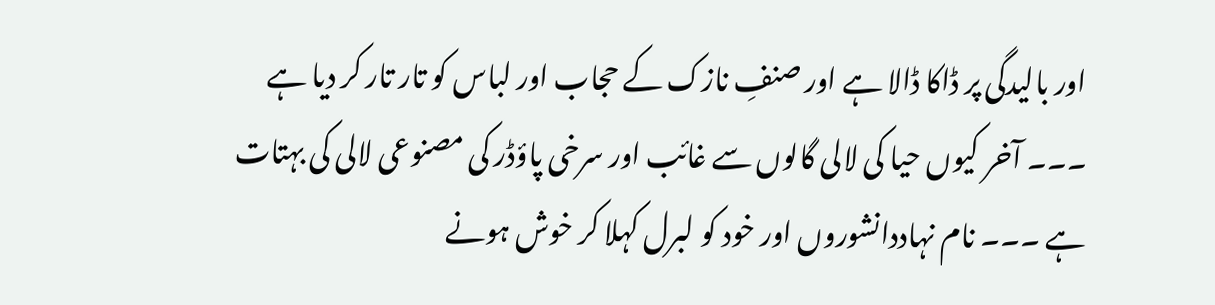اور بالیدگی پر ڈاکا ڈالا ہے اور صنفِ نازک کے حجاب اور لباس کو تار تار کر دیا ہے ۔۔۔ آخر کیوں حیا کی لالی گالوں سے غائب اور سرخی پاؤڈر کی مصنوعی لالی کی بہتات ہے ۔۔۔ نام نہاددانشوروں اور خود کو لبرل کہلا کر خوش ہونے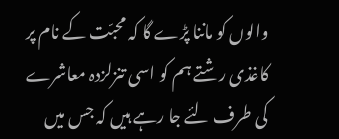والوں کو ماننا پڑے گا کہ محبّت کے نام پر کاغذی رشتے ہم کو اسی تنزلزدہ معاشرے کی طرف لئے جا رہے ہیں کہ جس میں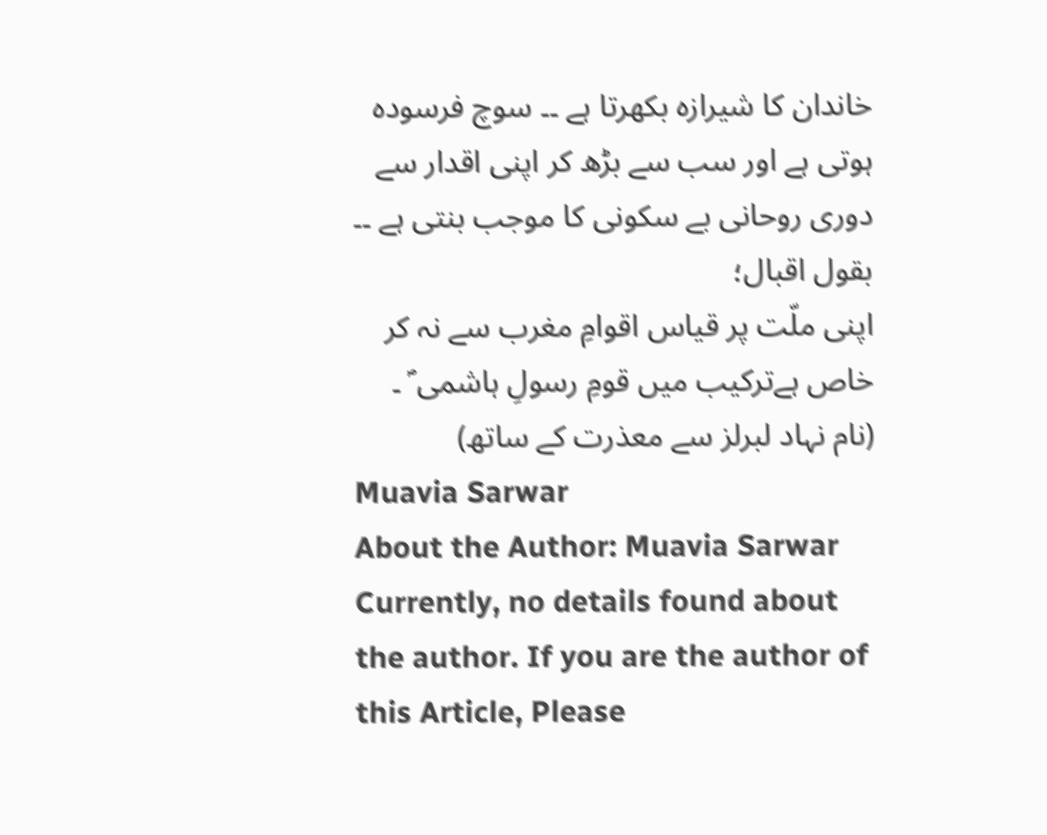خاندان کا شیرازہ بکھرتا ہے ۔۔ سوچ فرسودہ ہوتی ہے اور سب سے بڑھ کر اپنی اقدار سے دوری روحانی بے سکونی کا موجب بنتی ہے ۔۔ بقول اقبال؛
اپنی ملّت پر قیاس اقوامِ مغرب سے نہ کر
خاص ہےترکیب میں قومِ رسولِ ہاشمی ؐ ۔
(نام نہاد لبرلز سے معذرت کے ساتھ)
Muavia Sarwar
About the Author: Muavia Sarwar Currently, no details found about the author. If you are the author of this Article, Please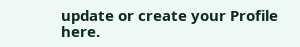update or create your Profile here.